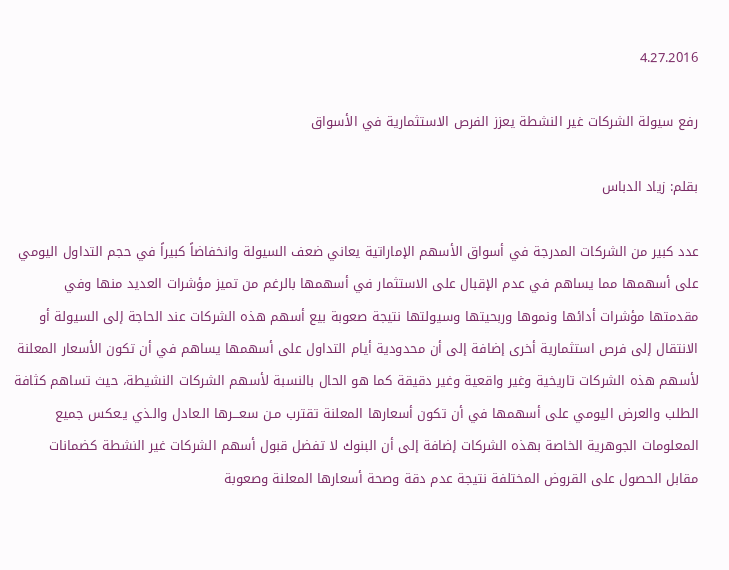4.27.2016

رفع سيولة الشركات غير النشطة يعزز الفرص الاستثمارية في الأسواق

بقلم: زياد الدباس

عدد كبير من الشركات المدرجة في أسواق الأسهم الإماراتية يعاني ضعف السيولة وانخفاضاً كبيراً في حجم التداول اليومي على أسهمها مما يساهم في عدم الإقبال على الاستثمار في أسهمها بالرغم من تميز مؤشرات العديد منها وفي مقدمتها مؤشرات أدائها ونموها وربحيتها وسيولتها نتيجة صعوبة بيع أسهم هذه الشركات عند الحاجة إلى السيولة أو الانتقال إلى فرص استثمارية أخرى إضافة إلى أن محدودية أيام التداول على أسهمها يساهم في أن تكون الأسعار المعلنة لأسهم هذه الشركات تاريخية وغير واقعية وغير دقيقة كما هو الحال بالنسبة لأسهم الشركات النشيطة، حيث تساهم كثافة الطلب والعرض اليومي على أسهمها في أن تكون أسعارها المعلنة تقترب مـن سعـــرها الـعادل والـذي يـعكس جميع المعلومات الجوهرية الخاصة بهذه الشركات إضافة إلى أن البنوك لا تفضل قبول أسهم الشركات غير النشطة كضمانات مقابل الحصول على القروض المختلفة نتيجة عدم دقة وصحة أسعارها المعلنة وصعوبة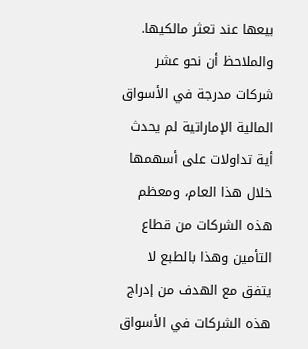بيعها عند تعثر مالكيها.
والملاحظ أن نحو عشر شركات مدرجة في الأسواق المالية الإماراتية لم يحدث أية تداولات على أسهمها خلال هذا العام، ومعظم هذه الشركات من قطاع التأمين وهذا بالطبع لا يتفق مع الهدف من إدراج هذه الشركات في الأسواق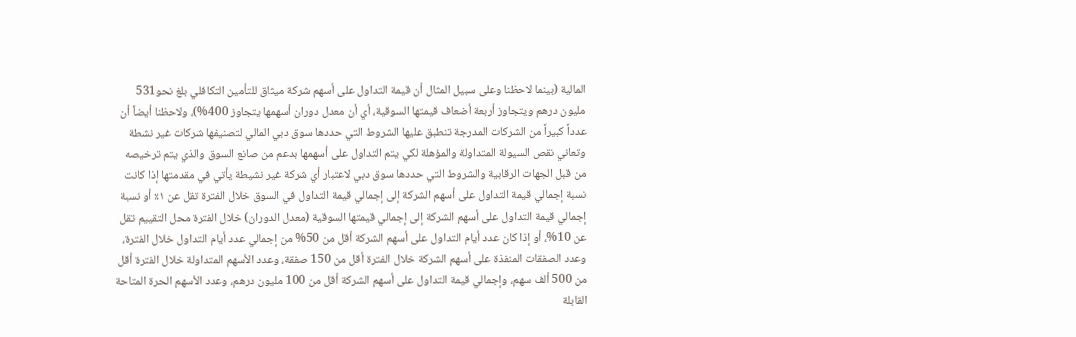المالية (بينما لاحظنا وعلى سبيل المثال أن قيمة التداول على أسهم شركة ميثاق للتأمين التكافلي بلغ نحو531 مليون درهم ويتجاوز أربعة أضعاف قيمتها السوقية، أي أن معدل دوران أسهمها يتجاوز 400%)، ولاحظنا أيضاً أن عدداً كبيراً من الشركات المدرجة تنطبق عليها الشروط التي حددها سوق دبي المالي لتصنيفها شركات غير نشطة وتعاني نقص السيولة المتداولة والمؤهلة لكي يتم التداول على أسهمها بدعم من صانع السوق والذي يتم ترخيصه من قبل الجهات الرقابية والشروط التي حددها سوق دبي لاعتبار أي شركة غير نشيطة يأتي في مقدمتها إذا كانت نسبة إجمالي قيمة التداول على أسهم الشركة إلى إجمالي قيمة التداول في السوق خلال الفترة تقل عن ١٪ أو نسبة إجمالي قيمة التداول على أسهم الشركة إلى إجمالي قيمتها السوقية (معدل الدوران) خلال الفترة محل التقييم تقل عن 10%، أو إذا كان عدد أيام التداول على أسهم الشركة أقل من 50% من إجمالي عدد أيام التداول خلال الفترة، وعدد الصفقات المنفذة على أسهم الشركة خلال الفترة أقل من 150 صفقة، وعدد الأسهم المتداولة خلال الفترة أقل من 500 ألف سهم، وإجمالي قيمة التداول على أسهم الشركة أقل من 100 مليون درهم، وعدد الأسهم الحرة المتاحة القابلة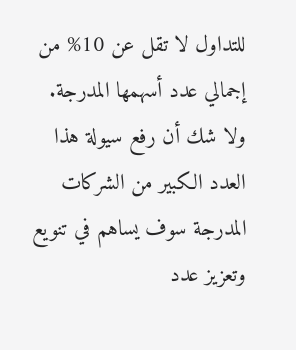للتداول لا تقل عن 10% من إجمالي عدد أسهمها المدرجة.
ولا شك أن رفع سيولة هذا العدد الكبير من الشركات المدرجة سوف يساهم في تنويع وتعزيز عدد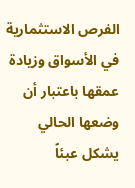الفرص الاستثمارية في الأسواق وزيادة عمقها باعتبار أن وضعها الحالي يشكل عبئاً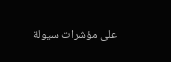على مؤشرات سيولة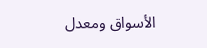الأسواق ومعدل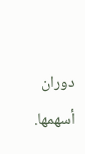دوران أسهمها.